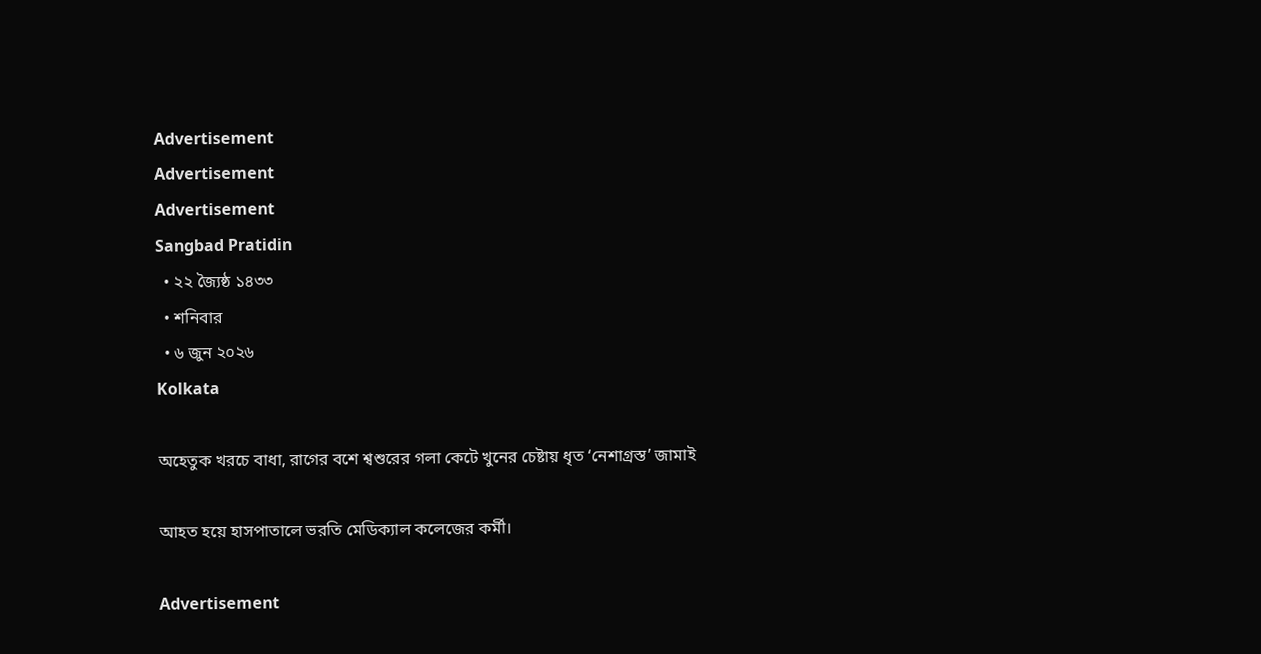Advertisement
Advertisement
Advertisement
Sangbad Pratidin
  • ২২ জ্যৈষ্ঠ ১৪৩৩
  • শনিবার
  • ৬ জুন ২০২৬
Kolkata

অহেতুক খরচে বাধা, রাগের বশে শ্বশুরের গলা কেটে খুনের চেষ্টায় ধৃত ‘নেশাগ্রস্ত’ জামাই

আহত হয়ে হাসপাতালে ভরতি মেডিক্যাল কলেজের কর্মী।

Advertisement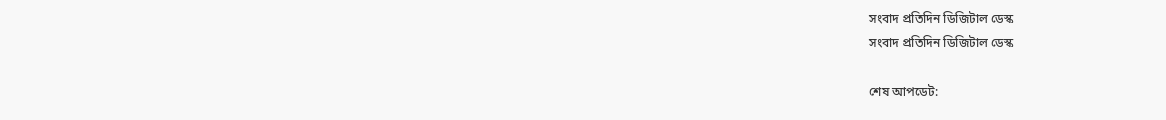সংবাদ প্রতিদিন ডিজিটাল ডেস্ক
সংবাদ প্রতিদিন ডিজিটাল ডেস্ক

শেষ আপডেট: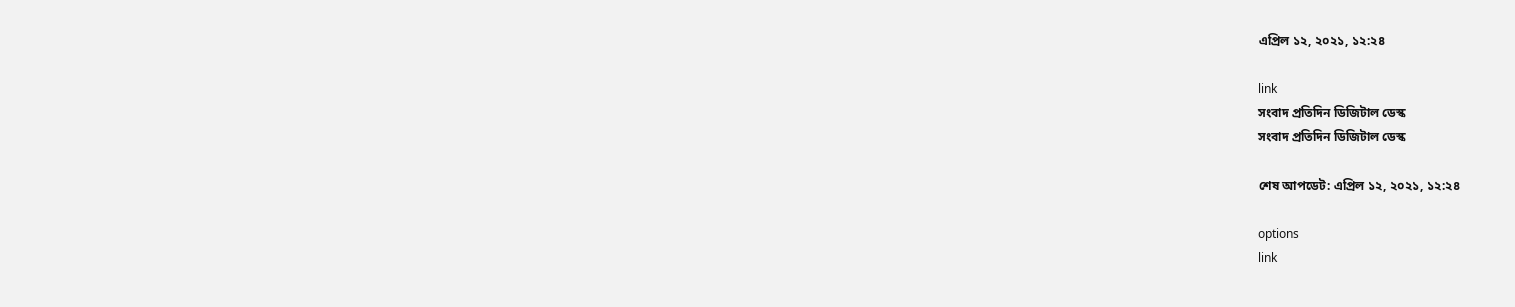এপ্রিল ১২, ২০২১, ১২:২৪

link
সংবাদ প্রতিদিন ডিজিটাল ডেস্ক
সংবাদ প্রতিদিন ডিজিটাল ডেস্ক

শেষ আপডেট: এপ্রিল ১২, ২০২১, ১২:২৪

options
link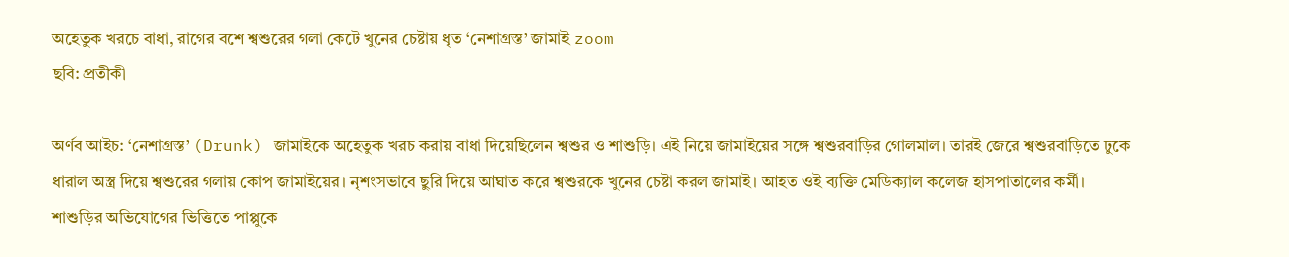অহেতুক খরচে বাধা, রাগের বশে শ্বশুরের গলা কেটে খুনের চেষ্টায় ধৃত ‘নেশাগ্রস্ত’ জামাই zoom
ছবি: প্রতীকী

অর্ণব আইচ: ‘নেশাগ্রস্ত’ (Drunk) জামাইকে অহেতুক খরচ করায় বাধা দিয়েছিলেন শ্বশুর ও শাশুড়ি। এই নিয়ে জামাইয়ের সঙ্গে শ্বশুরবাড়ির গোলমাল। তারই জেরে শ্বশুরবাড়িতে ঢুকে ধারাল অস্ত্র দিয়ে শ্বশুরের গলায় কোপ জামাইয়ের। নৃশংসভাবে ছুরি দিয়ে আঘাত করে শ্বশুরকে খুনের চেষ্টা করল জামাই। আহত ওই ব্যক্তি মেডিক্যাল কলেজ হাসপাতালের কর্মী। শাশুড়ির অভিযোগের ভিত্তিতে পাপ্পুকে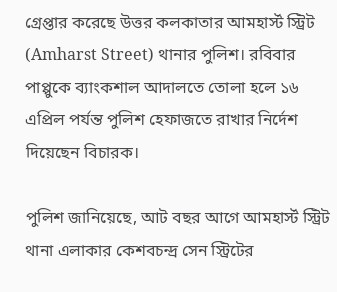গ্রেপ্তার করেছে উত্তর কলকাতার আমহার্স্ট স্ট্রিট (Amharst Street) থানার পুলিশ। রবিবার পাপ্পুকে ব্যাংকশাল আদালতে তোলা হলে ১৬ এপ্রিল পর্যন্ত পুলিশ হেফাজতে রাখার নির্দেশ দিয়েছেন বিচারক।

পুলিশ জানিয়েছে, আট বছর আগে আমহার্স্ট স্ট্রিট থানা এলাকার কেশবচন্দ্র সেন স্ট্রিটের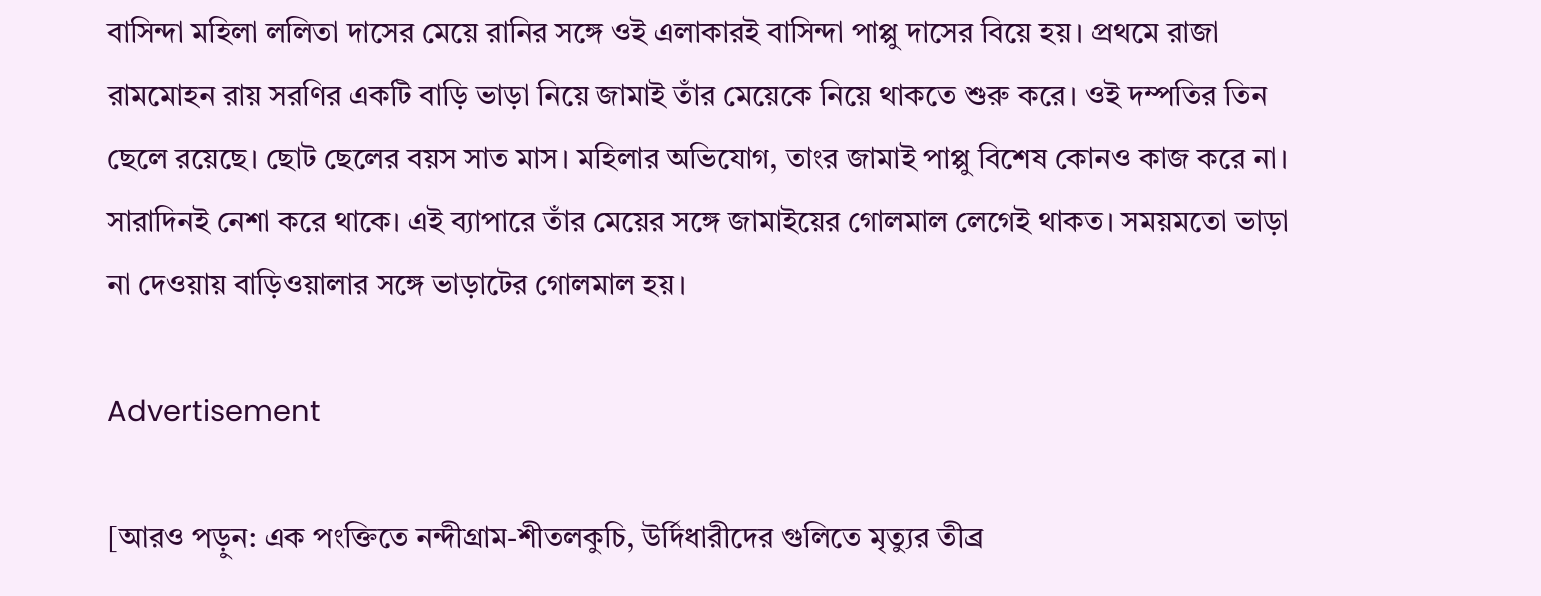বাসিন্দা মহিলা ললিতা দাসের মেয়ে রানির সঙ্গে ওই এলাকারই বাসিন্দা পাপ্পু দাসের বিয়ে হয়। প্রথমে রাজা রামমোহন রায় সরণির একটি বাড়ি ভাড়া নিয়ে জামাই তাঁর মেয়েকে নিয়ে থাকতে শুরু করে। ওই দম্পতির তিন ছেলে রয়েছে। ছোট ছেলের বয়স সাত মাস। মহিলার অভিযোগ, তাংর জামাই পাপ্পু বিশেষ কোনও কাজ করে না। সারাদিনই নেশা করে থাকে। এই ব্যাপারে তাঁর মেয়ের সঙ্গে জামাইয়ের গোলমাল লেগেই থাকত। সময়মতো ভাড়া না দেওয়ায় বাড়িওয়ালার সঙ্গে ভাড়াটের গোলমাল হয়।

Advertisement

[আরও পড়ুন: এক পংক্তিতে নন্দীগ্রাম-শীতলকুচি, উর্দিধারীদের গুলিতে মৃত্যুর তীব্র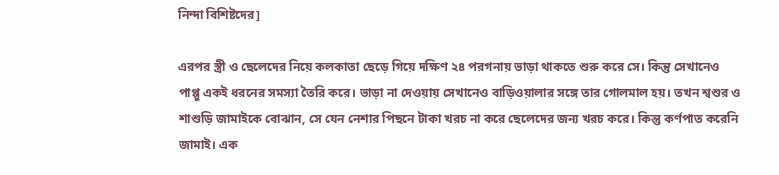নিন্দা বিশিষ্টদের]

এরপর স্ত্রী ও ছেলেদের নিয়ে কলকাতা ছেড়ে গিয়ে দক্ষিণ ২৪ পরগনায় ভাড়া থাকতে শুরু করে সে। কিন্তু সেখানেও পাপ্পু একই ধরনের সমস্যা তৈরি করে। ভাড়া না দেওয়ায় সেখানেও বাড়িওয়ালার সঙ্গে তার গোলমাল হয়। তখন শ্বশুর ও শাশুড়ি জামাইকে বোঝান, সে যেন নেশার পিছনে টাকা খরচ না করে ছেলেদের জন্য খরচ করে। কিন্তু কর্ণপাত করেনি জামাই। এক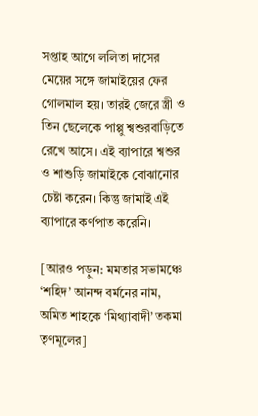সপ্তাহ আগে ললিতা দাসের মেয়ের সঙ্গে জামাইয়ের ফের গোলমাল হয়। তারই জেরে স্ত্রী ও তিন ছেলেকে পাপ্পু শ্বশুরবাড়িতে রেখে আসে। এই ব্যাপারে শ্বশুর ও শাশুড়ি জামাইকে বোঝানোর চেষ্টা করেন। কিন্তু জামাই এই ব্যাপারে কর্ণপাত করেনি।

[আরও পড়ুন: মমতার সভামঞ্চে ‘শহিদ’ আনন্দ বর্মনের নাম, অমিত শাহকে ‘মিথ্যাবাদী’ তকমা তৃণমূলের]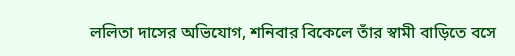ললিতা দাসের অভিযোগ, শনিবার বিকেলে তাঁর স্বামী বাড়িতে বসে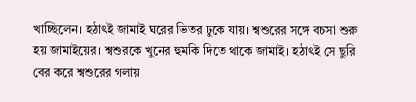খাচ্ছিলেন। হঠাৎই জামাই ঘরের ভিতর ঢুকে যায়। শ্বশুরের সঙ্গে বচসা শুরু হয় জামাইয়ের। শ্বশুরকে খুনের হুমকি দিতে থাকে জামাই। হঠাৎই সে ছুরি বের করে শ্বশুরের গলায়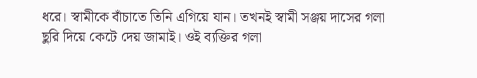ধরে। স্বামীকে বাঁচাতে তিনি এগিয়ে যান। তখনই স্বামী সঞ্জয় দাসের গলা ছুরি দিয়ে কেটে দেয় জামাই। ওই ব্যক্তির গলা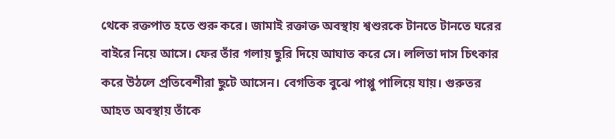থেকে রক্তপাত হতে শুরু করে। জামাই রক্তাক্ত অবস্থায় শ্বশুরকে টানতে টানতে ঘরের বাইরে নিয়ে আসে। ফের তাঁর গলায় ছুরি দিয়ে আঘাত করে সে। ললিতা দাস চিৎকার করে উঠলে প্রতিবেশীরা ছুটে আসেন। বেগতিক বুঝে পাপ্পু পালিয়ে যায়। গুরুতর আহত অবস্থায় তাঁকে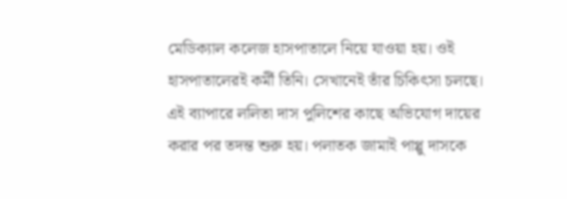মেডিক্যাল কলেজ হাসপাতালে নিয়ে যাওয়া হয়। ওই হাসপাতালেরই কর্মী তিনি। সেখানেই তাঁর চিকিৎসা চলছে। এই ব্যাপারে ললিতা দাস পুলিশের কাছে অভিযোগ দায়ের করার পর তদন্ত শুরু হয়। পলাতক জামাই পাপ্পু দাসকে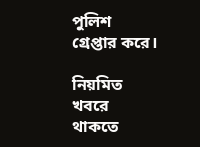পুলিশ গ্রেপ্তার করে।

নিয়মিত খবরে থাকতে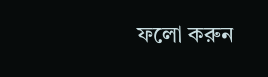ফলো করুন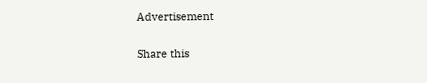Advertisement

Share this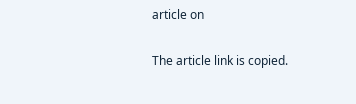article on

The article link is copied.